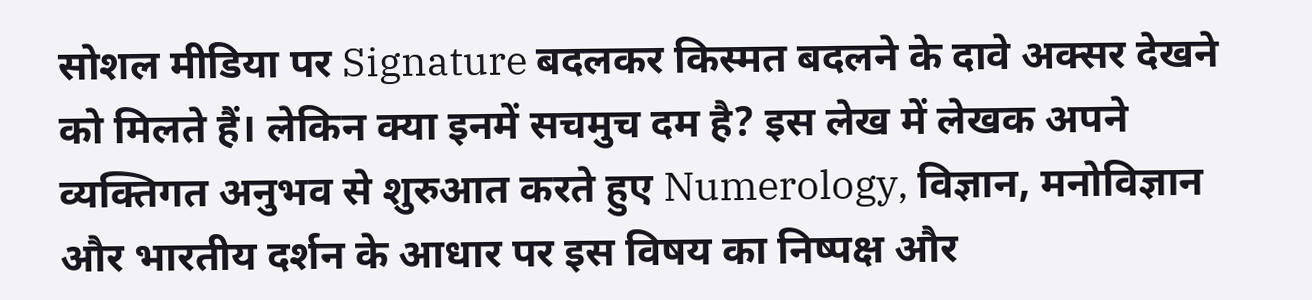सोशल मीडिया पर Signature बदलकर किस्मत बदलने के दावे अक्सर देखने को मिलते हैं। लेकिन क्या इनमें सचमुच दम है? इस लेख में लेखक अपने व्यक्तिगत अनुभव से शुरुआत करते हुए Numerology, विज्ञान, मनोविज्ञान और भारतीय दर्शन के आधार पर इस विषय का निष्पक्ष और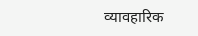व्यावहारिक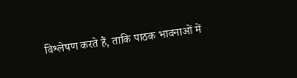विश्लेषण करते हैं, ताकि पाठक भावनाओं में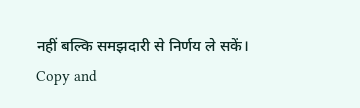नहीं बल्कि समझदारी से निर्णय ले सकें।
Copy and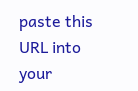paste this URL into your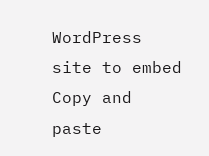WordPress site to embed
Copy and paste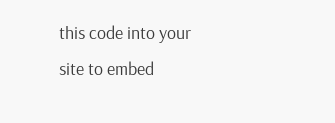this code into your site to embed